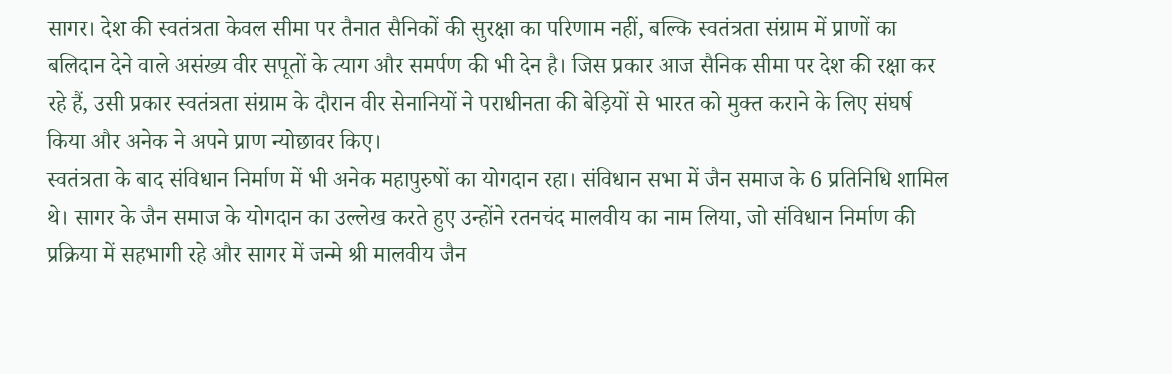सागर। देश की स्वतंत्रता केवल सीमा पर तैनात सैनिकों की सुरक्षा का परिणाम नहीं, बल्कि स्वतंत्रता संग्राम में प्राणों का बलिदान देने वाले असंख्य वीर सपूतों के त्याग और समर्पण की भी देन है। जिस प्रकार आज सैनिक सीमा पर देश की रक्षा कर रहे हैं, उसी प्रकार स्वतंत्रता संग्राम के दौरान वीर सेनानियों ने पराधीनता की बेड़ियों से भारत को मुक्त कराने के लिए संघर्ष किया और अनेक ने अपने प्राण न्योछावर किए।
स्वतंत्रता के बाद संविधान निर्माण में भी अनेक महापुरुषों का योगदान रहा। संविधान सभा में जैन समाज के 6 प्रतिनिधि शामिल थे। सागर के जैन समाज के योगदान का उल्लेख करते हुए उन्होंने रतनचंद मालवीय का नाम लिया, जो संविधान निर्माण की प्रक्रिया में सहभागी रहे और सागर में जन्मे श्री मालवीय जैन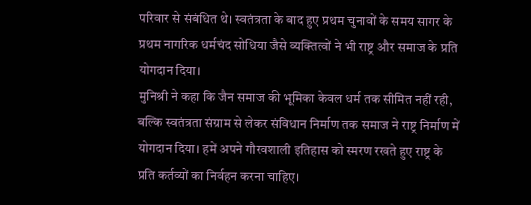परिवार से संबंधित थे। स्वतंत्रता के बाद हुए प्रथम चुनावों के समय सागर के प्रथम नागरिक धर्मचंद सोधिया जैसे व्यक्तित्वों ने भी राष्ट्र और समाज के प्रति योगदान दिया।
मुनिश्री ने कहा कि जैन समाज की भूमिका केवल धर्म तक सीमित नहीं रही, बल्कि स्वतंत्रता संग्राम से लेकर संविधान निर्माण तक समाज ने राष्ट्र निर्माण में योगदान दिया। हमें अपने गौरवशाली इतिहास को स्मरण रखते हुए राष्ट्र के प्रति कर्तव्यों का निर्वहन करना चाहिए।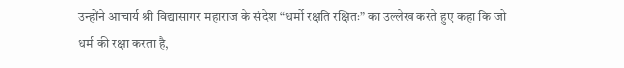उन्होंने आचार्य श्री विद्यासागर महाराज के संदेश “धर्मो रक्षति रक्षितः” का उल्लेख करते हुए कहा कि जो धर्म की रक्षा करता है,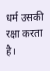धर्म उसकी रक्षा करता है।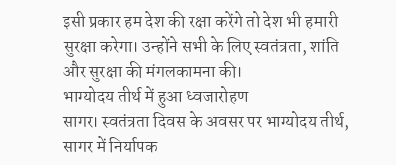इसी प्रकार हम देश की रक्षा करेंगे तो देश भी हमारी सुरक्षा करेगा। उन्होंने सभी के लिए स्वतंत्रता, शांति और सुरक्षा की मंगलकामना की।
भाग्योदय तीर्थ में हुआ ध्वजारोहण
सागर। स्वतंत्रता दिवस के अवसर पर भाग्योदय तीर्थ, सागर में निर्यापक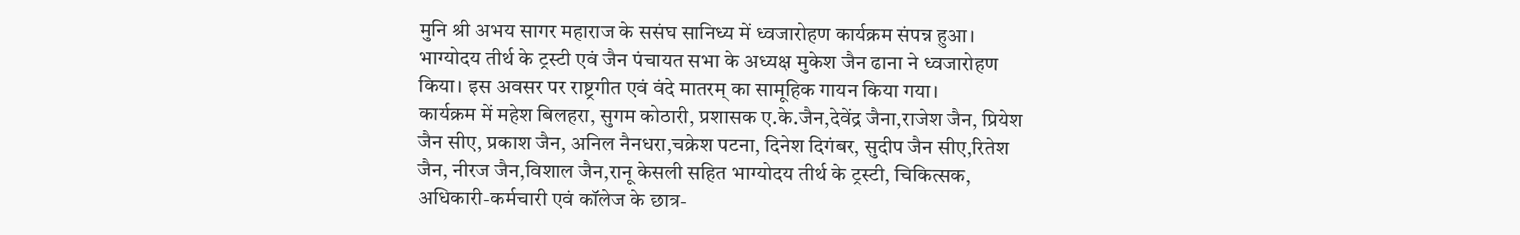मुनि श्री अभय सागर महाराज के ससंघ सानिध्य में ध्वजारोहण कार्यक्रम संपन्न हुआ। भाग्योदय तीर्थ के ट्रस्टी एवं जैन पंचायत सभा के अध्यक्ष मुकेश जैन ढाना ने ध्वजारोहण किया। इस अवसर पर राष्ट्रगीत एवं वंदे मातरम् का सामूहिक गायन किया गया।
कार्यक्रम में महेश बिलहरा, सुगम कोठारी, प्रशासक ए.के.जैन,देवेंद्र जैना,राजेश जैन, प्रियेश जैन सीए, प्रकाश जैन, अनिल नैनधरा,चक्रेश पटना, दिनेश दिगंबर, सुदीप जैन सीए,रितेश जैन, नीरज जैन,विशाल जैन,रानू केसली सहित भाग्योदय तीर्थ के ट्रस्टी, चिकित्सक, अधिकारी-कर्मचारी एवं कॉलेज के छात्र-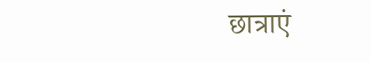छात्राएं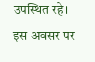उपस्थित रहे।
इस अवसर पर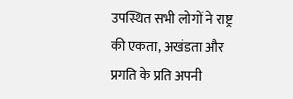उपस्थित सभी लोगों ने राष्ट्र की एकता, अखंडता और प्रगति के प्रति अपनी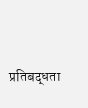प्रतिबद्धता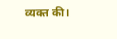व्यक्त की।